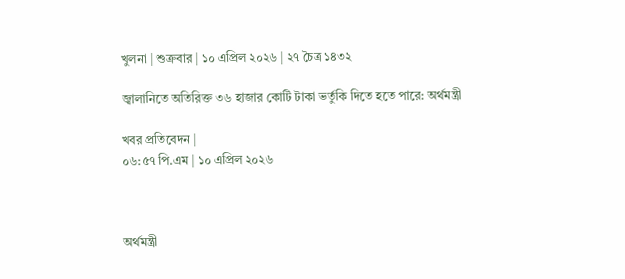খুলনা | শুক্রবার | ১০ এপ্রিল ২০২৬ | ২৭ চৈত্র ১৪৩২

জ্বালানিতে অতিরিক্ত ৩৬ হাজার কোটি টাকা ভর্তুকি দিতে হতে পারে: অর্থমন্ত্রী

খবর প্রতিবেদন |
০৬:৫৭ পি.এম | ১০ এপ্রিল ২০২৬



অর্থমন্ত্রী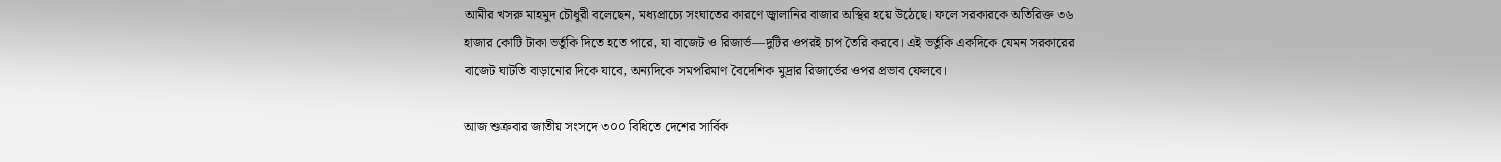আমীর খসরু মাহমুদ চৌধুরী বলেছেন, মধ্যপ্রাচ্যে সংঘাতের কারণে জ্বালানির বাজার অস্থির হয়ে উঠেছে। ফলে সরকারকে অতিরিক্ত ৩৬ হাজার কোটি টাকা ভর্তুকি দিতে হতে পারে, যা বাজেট ও রিজার্ভ—দুটির ওপরই চাপ তৈরি করবে। এই ভর্তুকি একদিকে যেমন সরকারের বাজেট ঘাটতি বাড়ানোর দিকে যাবে, অন্যদিকে সমপরিমাণ বৈদেশিক মুদ্রার রিজার্ভের ওপর প্রভাব ফেলবে।

আজ শুক্রবার জাতীয় সংসদে ৩০০ বিধিতে দেশের সার্বিক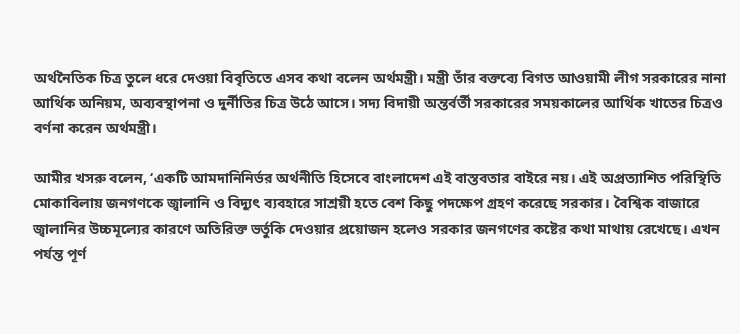অর্থনৈতিক চিত্র তুলে ধরে দেওয়া বিবৃতিতে এসব কথা বলেন অর্থমন্ত্রী। মন্ত্রী তাঁর বক্তব্যে বিগত আওয়ামী লীগ সরকারের নানা আর্থিক অনিয়ম, অব্যবস্থাপনা ও দুর্নীতির চিত্র উঠে আসে। সদ্য বিদায়ী অন্তর্বর্তী সরকারের সময়কালের আর্থিক খাতের চিত্রও বর্ণনা করেন অর্থমন্ত্রী।

আমীর খসরু বলেন, ‘একটি আমদানিনির্ভর অর্থনীতি হিসেবে বাংলাদেশ এই বাস্তবতার বাইরে নয়। এই অপ্রত্যাশিত পরিস্থিতি মোকাবিলায় জনগণকে জ্বালানি ও বিদ্যুৎ ব্যবহারে সাশ্রয়ী হতে বেশ কিছু পদক্ষেপ গ্রহণ করেছে সরকার। বৈশ্বিক বাজারে জ্বালানির উচ্চমূল্যের কারণে অতিরিক্ত ভর্তুকি দেওয়ার প্রয়োজন হলেও সরকার জনগণের কষ্টের কথা মাথায় রেখেছে। এখন পর্যন্ত পূর্ণ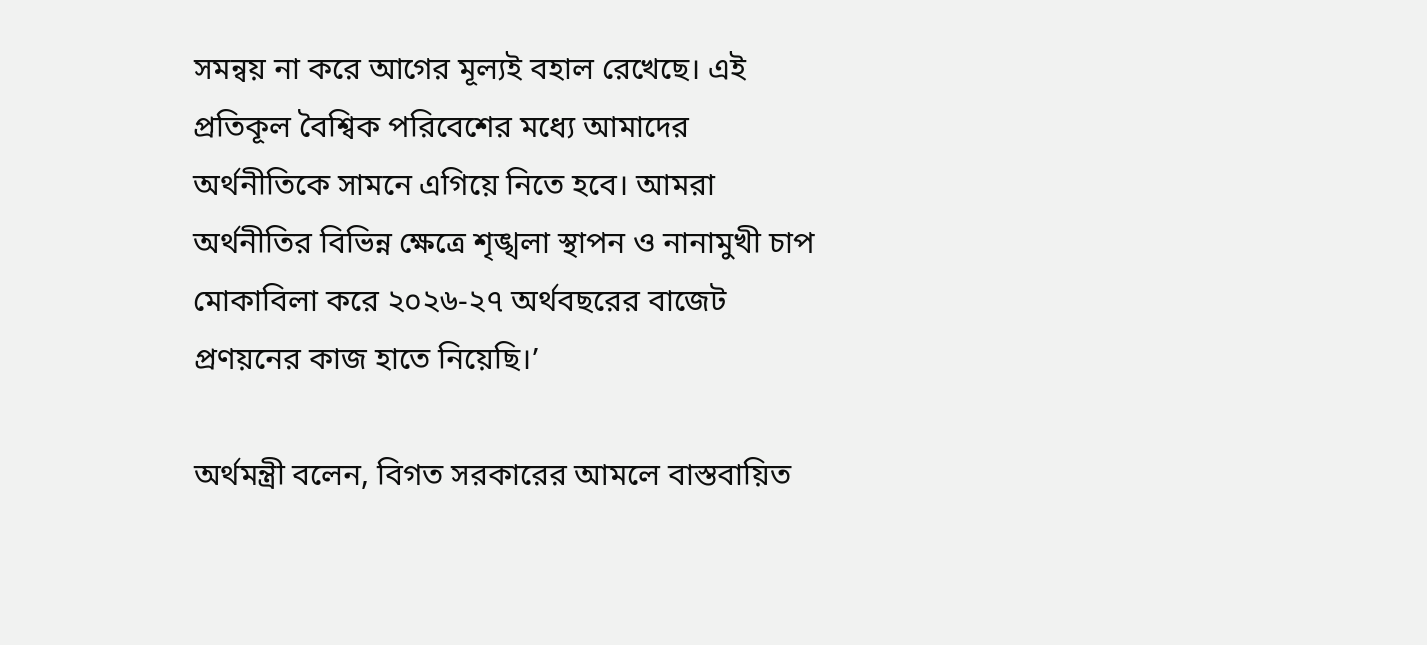সমন্বয় না করে আগের মূল্যই বহাল রেখেছে। এই প্রতিকূল বৈশ্বিক পরিবেশের মধ্যে আমাদের অর্থনীতিকে সামনে এগিয়ে নিতে হবে। আমরা অর্থনীতির বিভিন্ন ক্ষেত্রে শৃঙ্খলা স্থাপন ও নানামুখী চাপ মোকাবিলা করে ২০২৬-২৭ অর্থবছরের বাজেট প্রণয়নের কাজ হাতে নিয়েছি।’

অর্থমন্ত্রী বলেন, বিগত সরকারের আমলে বাস্তবায়িত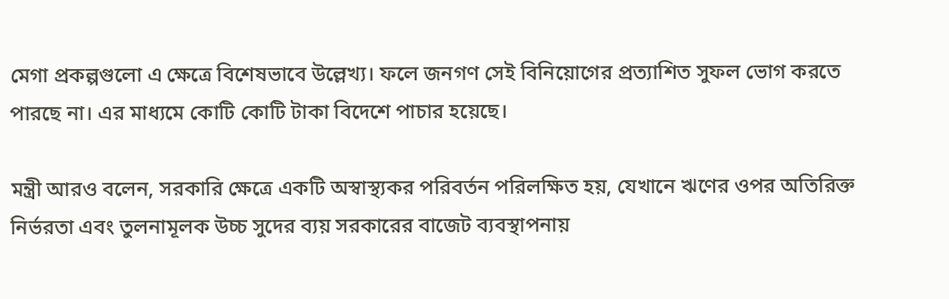মেগা প্রকল্পগুলো এ ক্ষেত্রে বিশেষভাবে উল্লেখ্য। ফলে জনগণ সেই বিনিয়োগের প্রত্যাশিত সুফল ভোগ করতে পারছে না। এর মাধ্যমে কোটি কোটি টাকা বিদেশে পাচার হয়েছে।

মন্ত্রী আরও বলেন, সরকারি ক্ষেত্রে একটি অস্বাস্থ্যকর পরিবর্তন পরিলক্ষিত হয়, যেখানে ঋণের ওপর অতিরিক্ত নির্ভরতা এবং তুলনামূলক উচ্চ সুদের ব্যয় সরকারের বাজেট ব্যবস্থাপনায়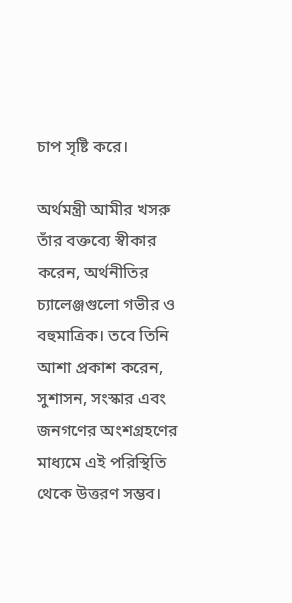চাপ সৃষ্টি করে।

অর্থমন্ত্রী আমীর খসরু তাঁর বক্তব্যে স্বীকার করেন, অর্থনীতির চ্যালেঞ্জগুলো গভীর ও বহুমাত্রিক। তবে তিনি আশা প্রকাশ করেন, সুশাসন, সংস্কার এবং জনগণের অংশগ্রহণের মাধ্যমে এই পরিস্থিতি থেকে উত্তরণ সম্ভব।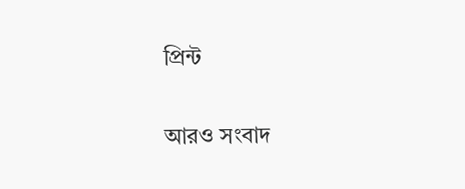প্রিন্ট

আরও সংবাদ